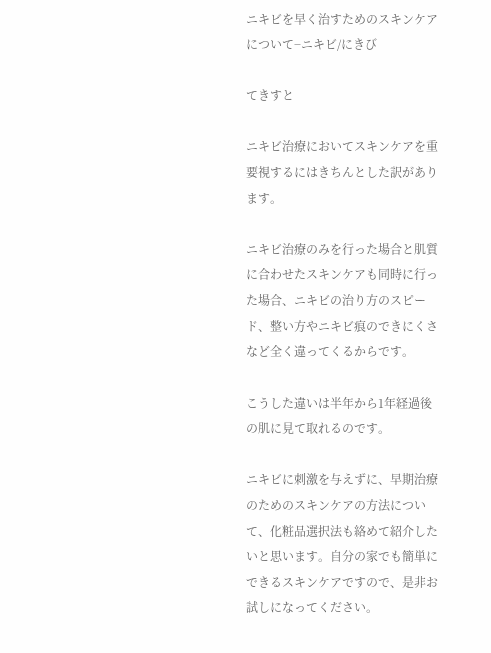ニキビを早く治すためのスキンケアについて−ニキビ/にきび

てきすと

ニキビ治療においてスキンケアを重要視するにはきちんとした訳があります。

ニキビ治療のみを行った場合と肌質に合わせたスキンケアも同時に行った場合、ニキビの治り方のスピード、整い方やニキビ痕のできにくさなど全く違ってくるからです。

こうした違いは半年から1年経過後の肌に見て取れるのです。

ニキビに刺激を与えずに、早期治療のためのスキンケアの方法について、化粧品選択法も絡めて紹介したいと思います。自分の家でも簡単にできるスキンケアですので、是非お試しになってください。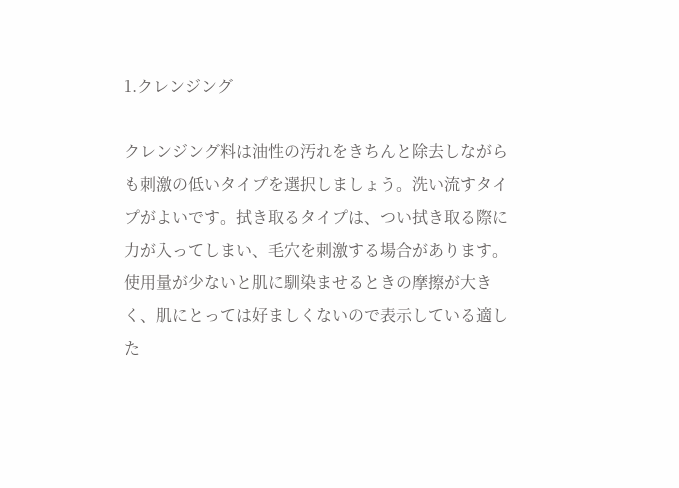1.クレンジング

クレンジング料は油性の汚れをきちんと除去しながらも刺激の低いタイプを選択しましょう。洗い流すタイプがよいです。拭き取るタイプは、つい拭き取る際に力が入ってしまい、毛穴を刺激する場合があります。使用量が少ないと肌に馴染ませるときの摩擦が大きく、肌にとっては好ましくないので表示している適した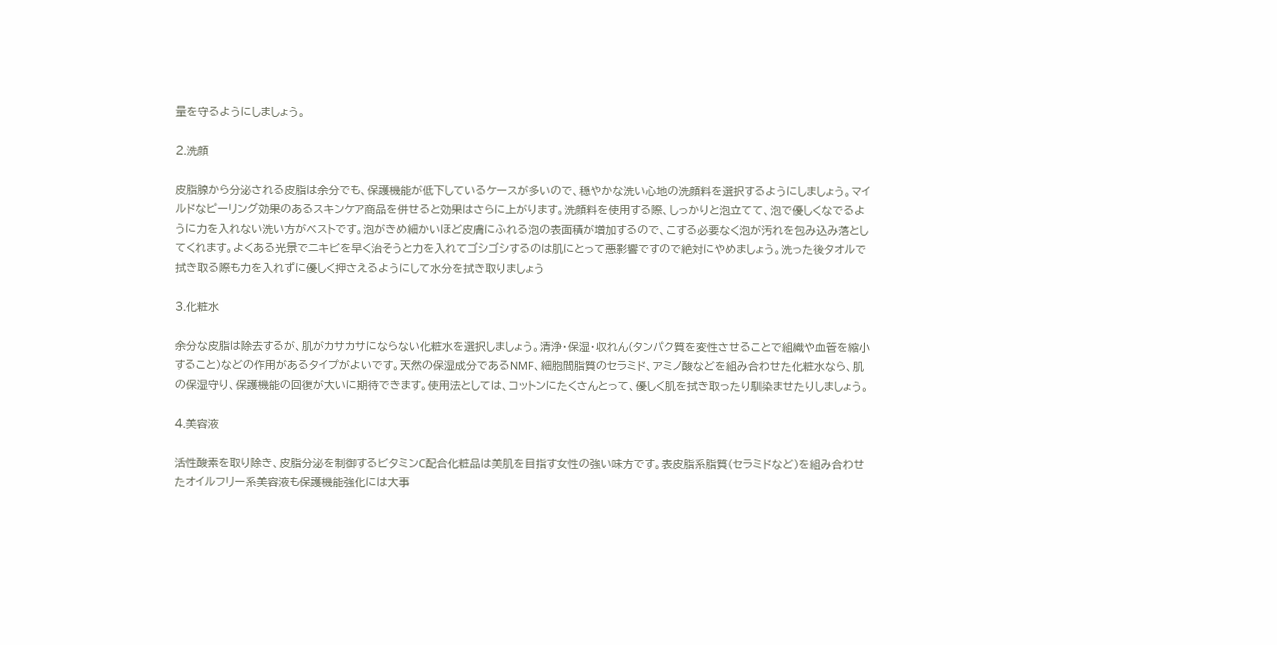量を守るようにしましょう。

2.洗顔

皮脂腺から分泌される皮脂は余分でも、保護機能が低下しているケースが多いので、穏やかな洗い心地の洗顔料を選択するようにしましょう。マイルドなピーリング効果のあるスキンケア商品を併せると効果はさらに上がります。洗顔料を使用する際、しっかりと泡立てて、泡で優しくなでるように力を入れない洗い方がベストです。泡がきめ細かいほど皮膚にふれる泡の表面積が増加するので、こする必要なく泡が汚れを包み込み落としてくれます。よくある光景でニキビを早く治そうと力を入れてゴシゴシするのは肌にとって悪影響ですので絶対にやめましょう。洗った後タオルで拭き取る際も力を入れずに優しく押さえるようにして水分を拭き取りましょう

3.化粧水

余分な皮脂は除去するが、肌がカサカサにならない化粧水を選択しましょう。清浄・保湿・収れん(タンパク質を変性させることで組織や血管を縮小すること)などの作用があるタイプがよいです。天然の保湿成分であるNMF、細胞間脂質のセラミド、アミノ酸などを組み合わせた化粧水なら、肌の保湿守り、保護機能の回復が大いに期待できます。使用法としては、コットンにたくさんとって、優しく肌を拭き取ったり馴染ませたりしましょう。

4.美容液

活性酸素を取り除き、皮脂分泌を制御するビタミンC配合化粧品は美肌を目指す女性の強い味方です。表皮脂系脂質(セラミドなど)を組み合わせたオイルフリー系美容液も保護機能強化には大事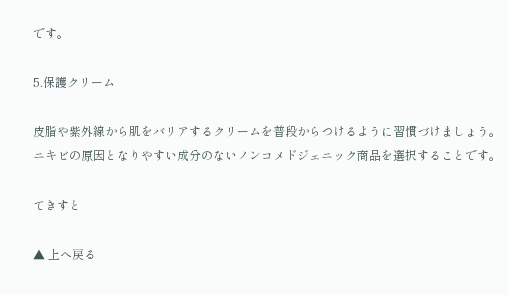です。

5.保護クリーム

皮脂や紫外線から肌をバリアするクリームを普段からつけるように習慣づけましょう。ニキビの原因となりやすい成分のないノンコメドジェニック商品を選択することです。

てきすと

▲ 上へ戻る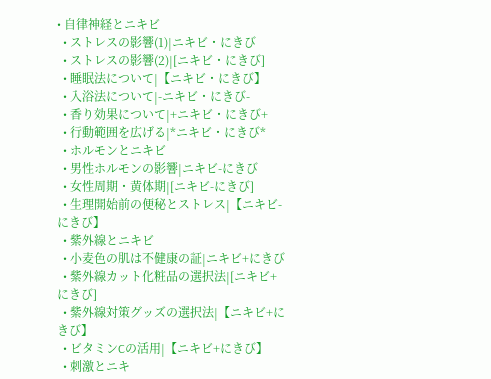• 自律神経とニキビ
  • ストレスの影響(1)|ニキビ・にきび
  • ストレスの影響(2)|[ニキビ・にきび]
  • 睡眠法について|【ニキビ・にきび】
  • 入浴法について|-ニキビ・にきび-
  • 香り効果について|+ニキビ・にきび+
  • 行動範囲を広げる|*ニキビ・にきび*
  • ホルモンとニキビ
  • 男性ホルモンの影響|ニキビ-にきび
  • 女性周期・黄体期|[ニキビ-にきび]
  • 生理開始前の便秘とストレス|【ニキビ-にきび】
  • 紫外線とニキビ
  • 小麦色の肌は不健康の証|ニキビ+にきび
  • 紫外線カット化粧品の選択法|[ニキビ+にきび]
  • 紫外線対策グッズの選択法|【ニキビ+にきび】
  • ビタミンCの活用|【ニキビ+にきび】
  • 刺激とニキ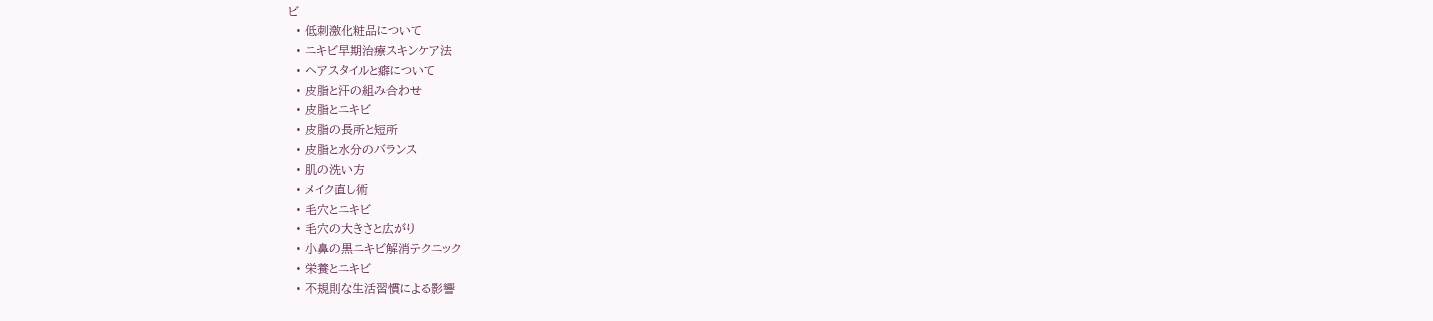ビ
  • 低刺激化粧品について
  • ニキビ早期治療スキンケア法
  • ヘアスタイルと癖について
  • 皮脂と汗の組み合わせ
  • 皮脂とニキビ
  • 皮脂の長所と短所
  • 皮脂と水分のバランス
  • 肌の洗い方
  • メイク直し術
  • 毛穴とニキビ
  • 毛穴の大きさと広がり
  • 小鼻の黒ニキビ解消テクニック
  • 栄養とニキビ
  • 不規則な生活習慣による影響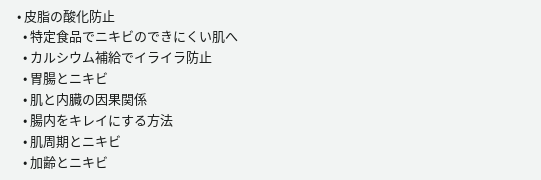• 皮脂の酸化防止
  • 特定食品でニキビのできにくい肌へ
  • カルシウム補給でイライラ防止
  • 胃腸とニキビ
  • 肌と内臓の因果関係
  • 腸内をキレイにする方法
  • 肌周期とニキビ
  • 加齢とニキビ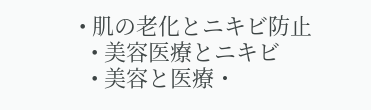• 肌の老化とニキビ防止
  • 美容医療とニキビ
  • 美容と医療・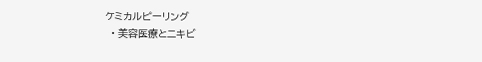ケミカルピーリング
  • 美容医療とニキビ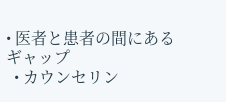• 医者と患者の間にあるギャップ
  • カウンセリン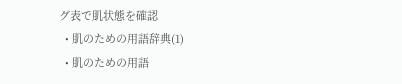グ表で肌状態を確認
  • 肌のための用語辞典(1)
  • 肌のための用語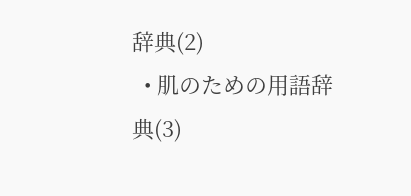辞典(2)
  • 肌のための用語辞典(3)